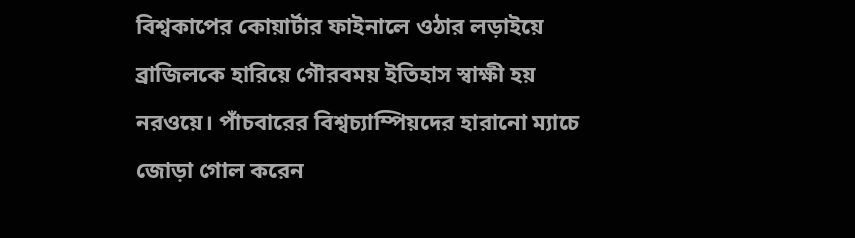বিশ্বকাপের কোয়ার্টার ফাইনালে ওঠার লড়াইয়ে ব্রাজিলকে হারিয়ে গৌরবময় ইতিহাস স্বাক্ষী হয় নরওয়ে। পাঁচবারের বিশ্বচ্যাম্পিয়দের হারানো ম্যাচে জোড়া গোল করেন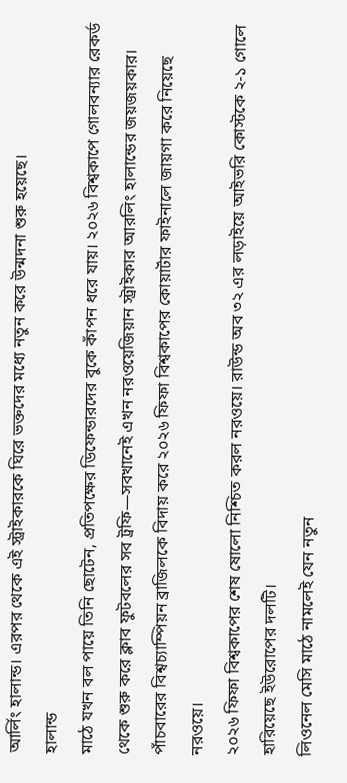আর্লিং হালান্ড। এরপর থেকে এই স্ট্রাইকারকে ঘিরে ভক্তদের মধ্যে নতুন করে উন্মদনা শুরু হয়েছে।
হালান্ড
মাঠে যখন বল পায়ে তিনি ছোটেন, প্রতিপক্ষের ডিফেন্ডারদের বুকে কাঁপন ধরে যায়। ২০২৬ বিশ্বকাপে গোলবন্যার রেকর্ড থেকে শুরু করে ক্লাব ফুটবলের সব ট্রফি—সবখানেই এখন নরওয়েজিয়ান স্ট্রাইকার আরলিং হালান্ডের জয়জয়কার।
পাঁচবারের বিশ্বচ্যাম্পিয়ন ব্রাজিলকে বিদায় করে ২০২৬ ফিফা বিশ্বকাপের কোয়ার্টার ফাইনালে জায়গা করে নিয়েছে নরওয়ে।
২০২৬ ফিফা বিশ্বকাপের শেষ ষোলো নিশ্চিত করল নরওয়ে। রাউন্ড অব ৩২ এর লড়াইয়ে আইভরি কোস্টকে ২-১ গোলে হারিয়েছে ইউরোপের দলটি।
লিওনেল মেসি মাঠে নামলেই যেন নতুন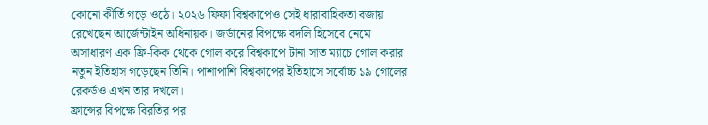কোনো কীর্তি গড়ে ওঠে। ২০২৬ ফিফা বিশ্বকাপেও সেই ধারাবাহিকতা বজায় রেখেছেন আর্জেন্টাইন অধিনায়ক। জর্ডানের বিপক্ষে বদলি হিসেবে নেমে অসাধারণ এক ফ্রি-কিক থেকে গোল করে বিশ্বকাপে টানা সাত ম্যাচে গোল করার নতুন ইতিহাস গড়েছেন তিনি। পাশাপাশি বিশ্বকাপের ইতিহাসে সর্বোচ্চ ১৯ গোলের রেকর্ডও এখন তার দখলে।
ফ্রান্সের বিপক্ষে বিরতির পর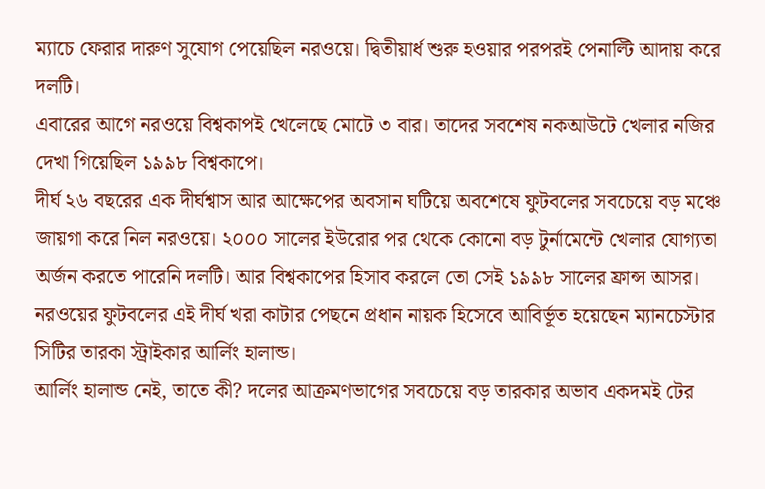ম্যাচে ফেরার দারুণ সুযোগ পেয়েছিল নরওয়ে। দ্বিতীয়ার্ধ শুরু হওয়ার পরপরই পেনাল্টি আদায় করে দলটি।
এবারের আগে নরওয়ে বিশ্বকাপই খেলেছে মোটে ৩ বার। তাদের সবশেষ নকআউটে খেলার নজির দেখা গিয়েছিল ১৯৯৮ বিশ্বকাপে।
দীর্ঘ ২৬ বছরের এক দীর্ঘশ্বাস আর আক্ষেপের অবসান ঘটিয়ে অবশেষে ফুটবলের সবচেয়ে বড় মঞ্চে জায়গা করে নিল নরওয়ে। ২০০০ সালের ইউরোর পর থেকে কোনো বড় টুর্নামেন্টে খেলার যোগ্যতা অর্জন করতে পারেনি দলটি। আর বিশ্বকাপের হিসাব করলে তো সেই ১৯৯৮ সালের ফ্রান্স আসর। নরওয়ের ফুটবলের এই দীর্ঘ খরা কাটার পেছনে প্রধান নায়ক হিসেবে আবির্ভূত হয়েছেন ম্যানচেস্টার সিটির তারকা স্ট্রাইকার আর্লিং হালান্ড।
আর্লিং হালান্ড নেই, তাতে কী? দলের আক্রমণভাগের সবচেয়ে বড় তারকার অভাব একদমই টের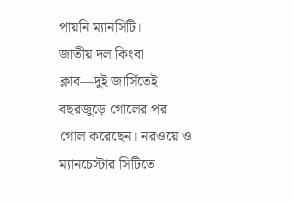পায়নি ম্যানসিটি।
জাতীয় দল কিংবা ক্লাব—দুই জার্সিতেই বছরজুড়ে গোলের পর গোল করেছেন। নরওয়ে ও ম্যানচেস্টার সিটিতে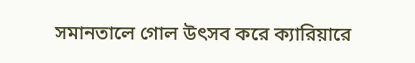সমানতালে গোল উৎসব করে ক্যারিয়ারে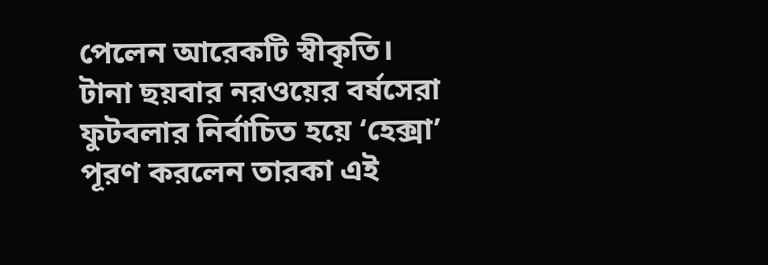পেলেন আরেকটি স্বীকৃতি। টানা ছয়বার নরওয়ের বর্ষসেরা ফুটবলার নির্বাচিত হয়ে ‘হেক্সা’ পূরণ করলেন তারকা এই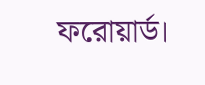ফরোয়ার্ড।